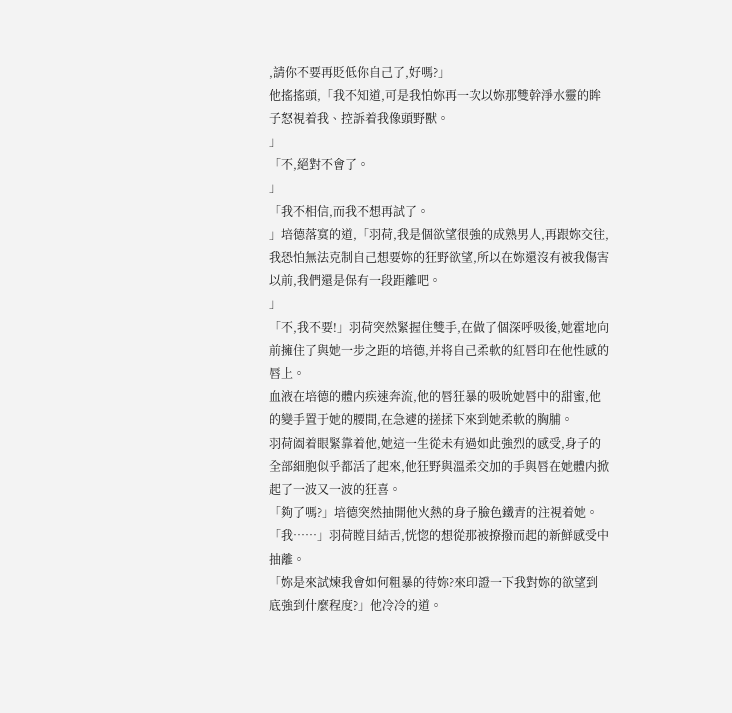,請你不要再貶低你自己了,好嗎?」
他搖搖頭,「我不知道,可是我怕妳再一次以妳那雙幹淨水靈的眸子怒視着我、控訴着我像頭野獸。
」
「不,絕對不會了。
」
「我不相信,而我不想再試了。
」培德落寞的道,「羽荷,我是個欲望很強的成熟男人,再跟妳交往,我恐怕無法克制自己想要妳的狂野欲望,所以在妳還沒有被我傷害以前,我們還是保有一段距離吧。
」
「不,我不要!」羽荷突然緊握住雙手,在做了個深呼吸後,她霍地向前擁住了與她一步之距的培德,并将自己柔軟的紅唇印在他性感的唇上。
血液在培德的體内疾速奔流,他的唇狂暴的吸吮她唇中的甜蜜,他的變手置于她的腰間,在急遽的搓揉下來到她柔軟的胸脯。
羽荷阖着眼緊靠着他,她這一生從未有過如此強烈的感受,身子的全部細胞似乎都活了起來,他狂野與溫柔交加的手與唇在她體内掀起了一波又一波的狂喜。
「夠了嗎?」培德突然抽開他火熱的身子臉色鐵青的注視着她。
「我……」羽荷瞠目結舌,恍惚的想從那被撩撥而起的新鮮感受中抽離。
「妳是來試煉我會如何粗暴的待妳?來印證一下我對妳的欲望到底強到什麼程度?」他冷冷的道。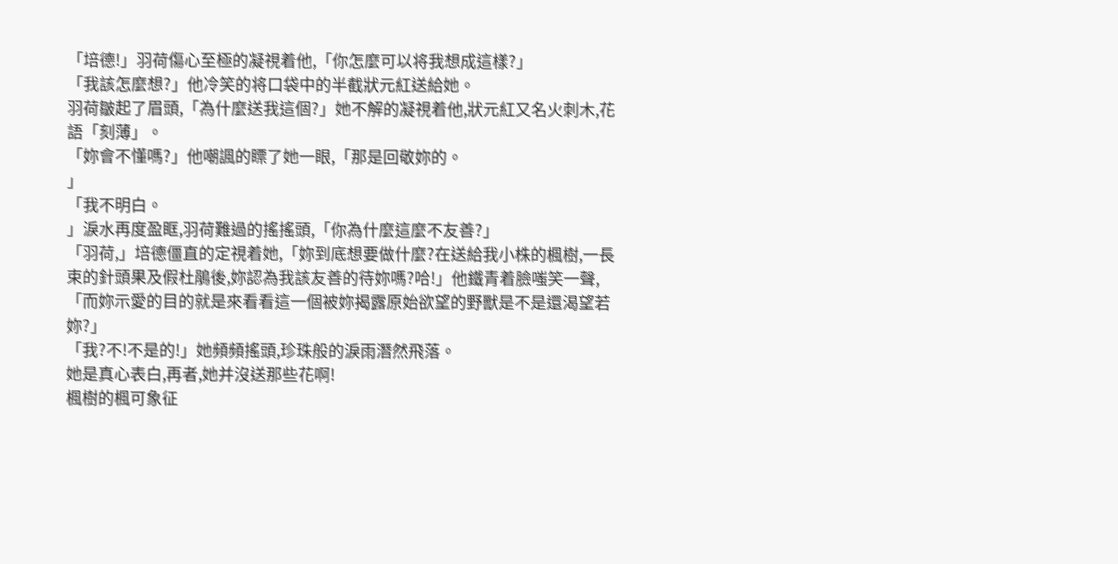「培德!」羽荷傷心至極的凝視着他,「你怎麼可以将我想成這樣?」
「我該怎麼想?」他冷笑的将口袋中的半截狀元紅送給她。
羽荷皺起了眉頭,「為什麼送我這個?」她不解的凝視着他,狀元紅又名火刺木,花語「刻薄」。
「妳會不懂嗎?」他嘲諷的瞟了她一眼,「那是回敬妳的。
」
「我不明白。
」淚水再度盈眶,羽荷難過的搖搖頭,「你為什麼這麼不友善?」
「羽荷,」培德僵直的定視着她,「妳到底想要做什麼?在送給我小株的楓樹,一長束的針頭果及假杜鵑後,妳認為我該友善的待妳嗎?哈!」他鐵青着臉嗤笑一聲,「而妳示愛的目的就是來看看這一個被妳揭露原始欲望的野獸是不是還渴望若妳?」
「我?不!不是的!」她頻頻搖頭,珍珠般的淚雨潛然飛落。
她是真心表白,再者,她并沒送那些花啊!
楓樹的楓可象征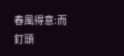春風得意:而釘頭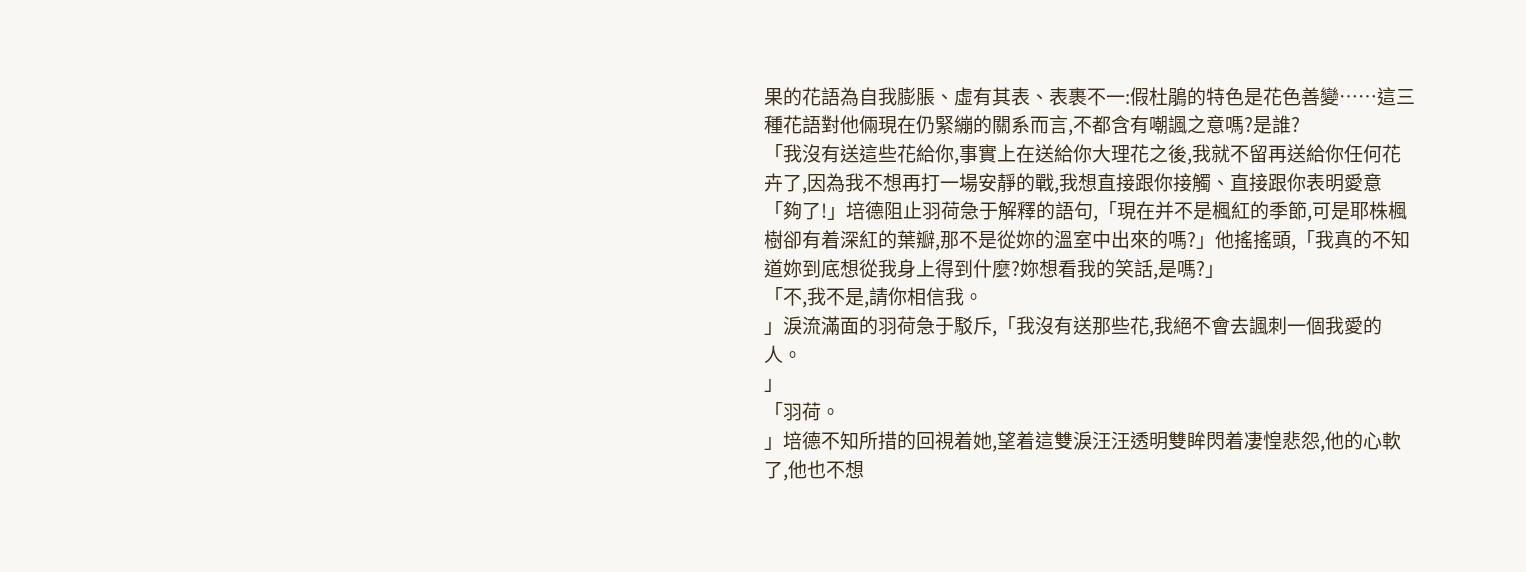果的花語為自我膨脹、虛有其表、表裹不一:假杜鵑的特色是花色善變……這三種花語對他倆現在仍緊繃的關系而言,不都含有嘲諷之意嗎?是誰?
「我沒有送這些花給你,事實上在送給你大理花之後,我就不留再送給你任何花卉了,因為我不想再打一場安靜的戰,我想直接跟你接觸、直接跟你表明愛意「夠了!」培德阻止羽荷急于解釋的語句,「現在并不是楓紅的季節,可是耶株楓樹卻有着深紅的葉瓣,那不是從妳的溫室中出來的嗎?」他搖搖頭,「我真的不知道妳到底想從我身上得到什麼?妳想看我的笑話,是嗎?」
「不,我不是,請你相信我。
」淚流滿面的羽荷急于駁斥,「我沒有送那些花,我絕不會去諷刺一個我愛的人。
」
「羽荷。
」培德不知所措的回視着她,望着這雙淚汪汪透明雙眸閃着凄惶悲怨,他的心軟了,他也不想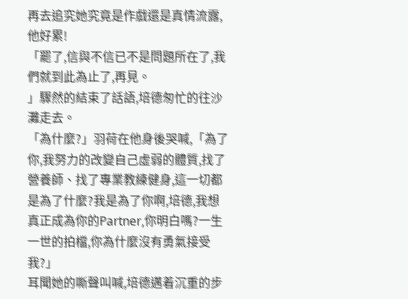再去追究她究竟是作戲還是真情流露,他好累!
「罷了,信與不信已不是問題所在了,我們就到此為止了,再見。
」驟然的結束了話語,培德匆忙的往沙灘走去。
「為什麼?」羽荷在他身後哭喊,「為了你,我努力的改變自己虛弱的體質,找了營養師、找了專業教練健身,這一切都是為了什麼?我是為了你啊,培德,我想真正成為你的Partner,你明白嗎?一生一世的拍檔,你為什麼沒有勇氣接受我?」
耳聞她的嘶聲叫喊,培德邁着沉重的步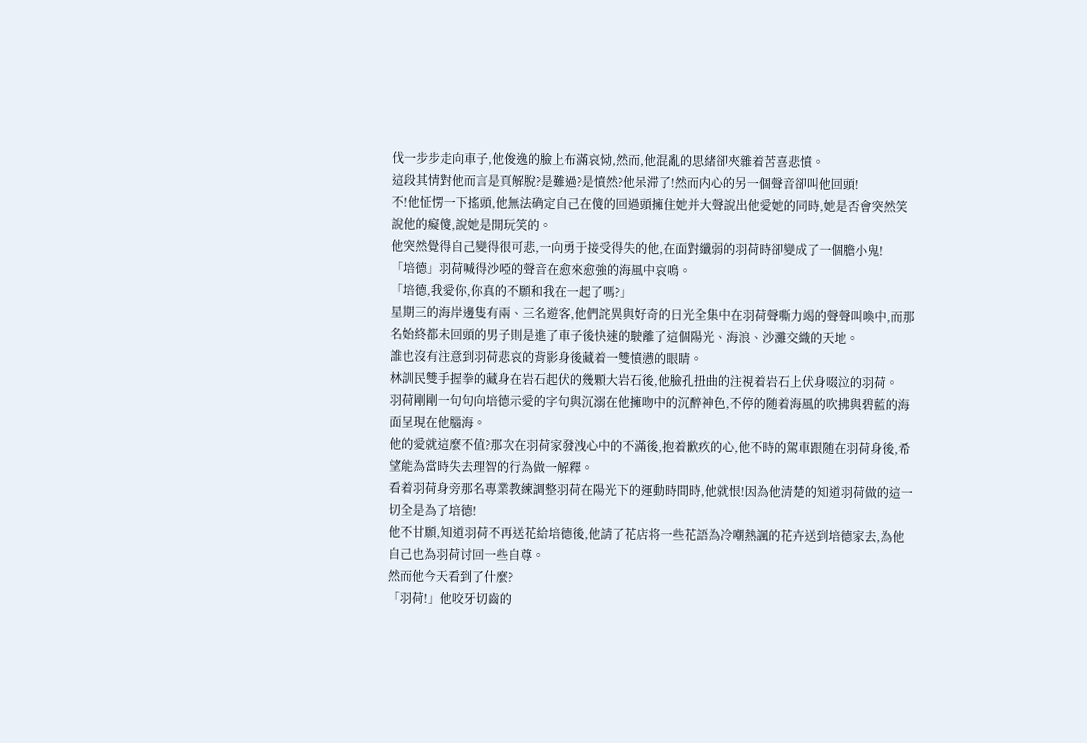伐一步步走向車子,他俊逸的臉上布滿哀恸,然而,他混亂的思緒卻夾雜着苦喜悲憤。
這段其情對他而言是頁解脫?是難過?是憤然?他呆滞了!然而内心的另一個聲音卻叫他回頭!
不!他怔愣一下搖頭,他無法确定自己在傻的回過頭擁住她并大聲說出他愛她的同時,她是否會突然笑說他的癡傻,說她是開玩笑的。
他突然覺得自己變得很可悲,一向勇于接受得失的他,在面對纖弱的羽荷時卻變成了一個膽小鬼!
「培德」羽荷喊得沙啞的聲音在愈來愈強的海風中哀鳴。
「培德,我愛你,你真的不願和我在一起了嗎?」
星期三的海岸邊隻有兩、三名遊客,他們詫異與好奇的日光全集中在羽荷聲嘶力竭的聲聲叫喚中,而那名始終都未回頭的男子則是進了車子後快速的駛離了這個陽光、海浪、沙灘交織的天地。
誰也沒有注意到羽荷悲哀的背影身後藏着一雙憤懑的眼睛。
林訓民雙手握拳的藏身在岩石起伏的幾顆大岩石後,他臉孔扭曲的注視着岩石上伏身啜泣的羽荷。
羽荷剛剛一句句向培德示愛的字句與沉溺在他擁吻中的沉醉神色,不停的随着海風的吹拂與碧藍的海面呈現在他腦海。
他的愛就這麼不值?那次在羽荷家發洩心中的不滿後,抱着歉疚的心,他不時的駕車跟随在羽荷身後,希望能為當時失去理智的行為做一解釋。
看着羽荷身旁那名專業教練調整羽荷在陽光下的運動時間時,他就恨!因為他清楚的知道羽荷做的這一切全是為了培德!
他不甘願,知道羽荷不再送花給培德後,他請了花店将一些花語為冷嘲熱諷的花卉送到培德家去,為他自己也為羽荷讨回一些自尊。
然而他今天看到了什麼?
「羽荷!」他咬牙切齒的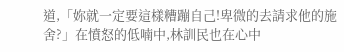道,「妳就一定要這樣糟蹦自己!卑微的去請求他的施舍?」在憤怒的低喃中,林訓民也在心中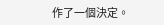作了一個決定。